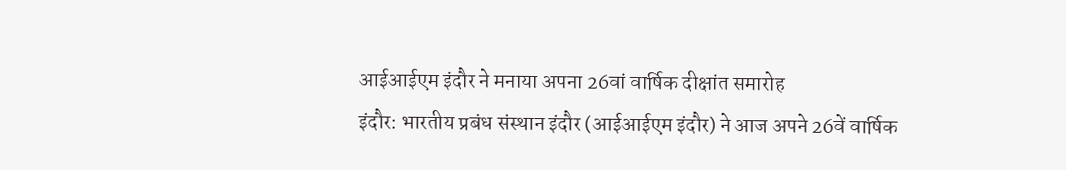आईआईएम इंदौर ने मनाया अपना 26वां वार्षिक दीक्षांत समारोह
इंदौर: भारतीय प्रबंध संस्थान इंदौर (आईआईएम इंदौर) ने आज अपने 26वें वार्षिक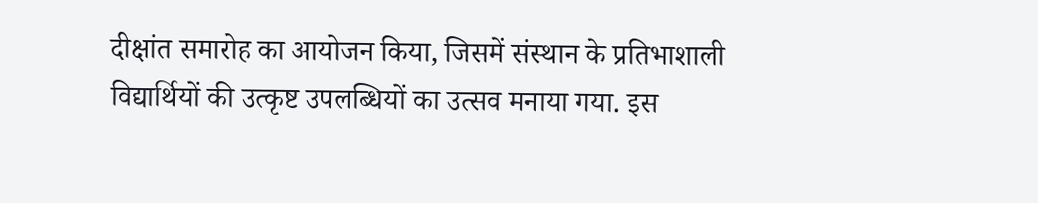दीक्षांत समारोह का आयोजन किया, जिसमें संस्थान के प्रतिभाशाली विद्यार्थियों की उत्कृष्ट उपलब्धियों का उत्सव मनाया गया. इस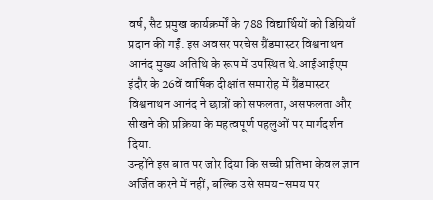वर्ष, सैट प्रमुख कार्यक्रर्मों के 788 विद्यार्थियों को डिग्रियाँ प्रदान की गईं. इस अवसर परचेस ग्रैंडमास्टर विश्वनाथन आनंद मुख्य अतिथि के रूप में उपस्थित थे.आईआईएम इंदौर के 26वें वार्षिक दीक्षांत समारोह में ग्रैंडमास्टर विश्वनाथन आनंद ने छात्रों को सफलता, असफलता और सीखने की प्रक्रिया के महत्वपूर्ण पहलुओं पर मार्गदर्शन दिया.
उन्होंने इस बात पर जोर दिया कि सच्ची प्रतिभा केवल ज्ञान अर्जित करने में नहीं, बल्कि उसे समय-समय पर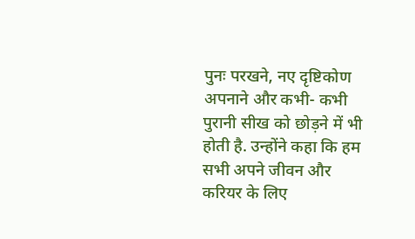पुनः परखने, नए दृष्टिकोण अपनाने और कभी- कभी पुरानी सीख को छोड़ने में भी होती है. उन्होंने कहा कि हम सभी अपने जीवन और करियर के लिए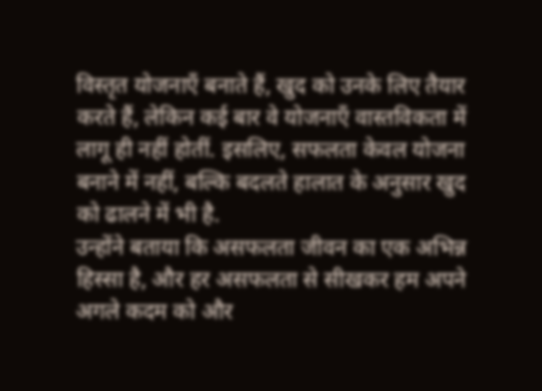विस्तृत योजनाएँ बनाते हैं, खुद को उनके लिए तैयार करते हैं, लेकिन कई बार वे योजनाएँ वास्तविकता में लागू ही नहीं होतीं. इसलिए, सफलता केवल योजना बनाने में नहीं, बल्कि बदलते हालात के अनुसार खुद को ढालने में भी है.
उन्होंने बताया कि असफलता जीवन का एक अभिन्न हिस्सा है, और हर असफलता से सीखकर हम अपने अगले कदम को और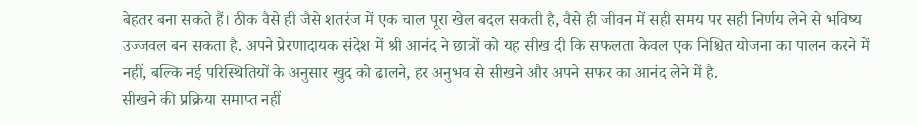बेहतर बना सकते हैं। ठीक वैसे ही जैसे शतरंज में एक चाल पूरा खेल बदल सकती है, वैसे ही जीवन में सही समय पर सही निर्णय लेने से भविष्य उज्जवल बन सकता है. अपने प्रेरणादायक संदेश में श्री आनंद ने छात्रों को यह सीख दी कि सफलता केवल एक निश्चित योजना का पालन करने में नहीं, बल्कि नई परिस्थितियों के अनुसार खुद को ढालने, हर अनुभव से सीखने और अपने सफर का आनंद लेने में है.
सीखने की प्रक्रिया समाप्त नहीं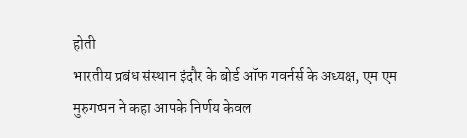होती
भारतीय प्रबंध संस्थान इंदौर के बोर्ड ऑफ गवर्नर्स के अध्यक्ष, एम एम मुरुगप्पन ने कहा आपके निर्णय केवल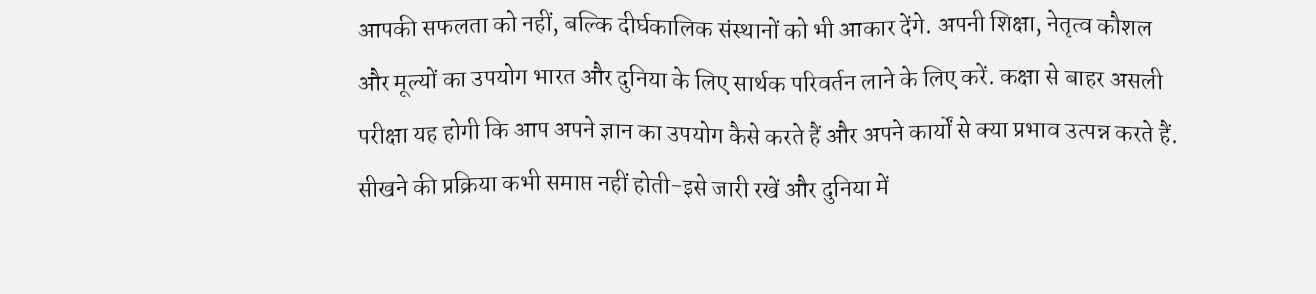आपकी सफलता को नहीं, बल्कि दीर्घकालिक संस्थानों को भी आकार देंगे. अपनी शिक्षा, नेतृत्व कौशल और मूल्यों का उपयोग भारत और दुनिया के लिए सार्थक परिवर्तन लाने के लिए करें. कक्षा से बाहर असली परीक्षा यह होगी कि आप अपने ज्ञान का उपयोग कैसे करते हैं और अपने कार्यों से क्या प्रभाव उत्पन्न करते हैं. सीखने की प्रक्रिया कभी समाप्त नहीं होती-इसे जारी रखें और दुनिया में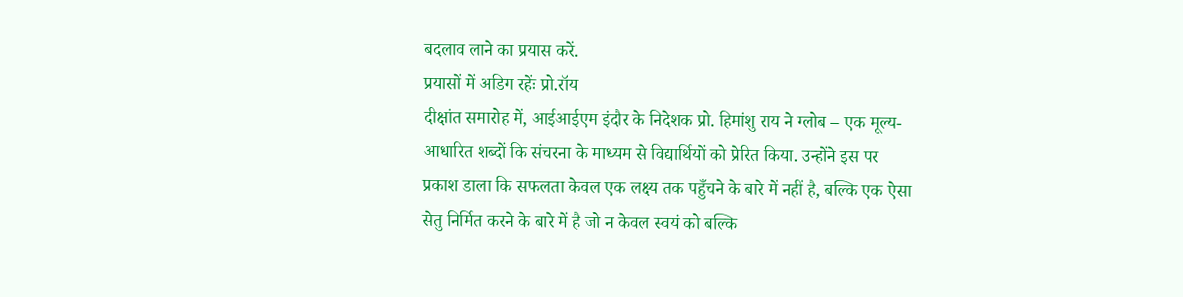बदलाव लाने का प्रयास करें.
प्रयासों में अडिग रहेंः प्रो.रॉय
दीक्षांत समारोह में, आईआईएम इंदौर के निदेशक प्रो. हिमांशु राय ने ग्लोब – एक मूल्य-आधारित शब्दों कि संचरना के माध्यम से विद्यार्थियों को प्रेरित किया. उन्होंने इस पर प्रकाश डाला कि सफलता केवल एक लक्ष्य तक पहुँचने के बारे में नहीं है, बल्कि एक ऐसा सेतु निर्मित करने के बारे में है जो न केवल स्वयं को बल्कि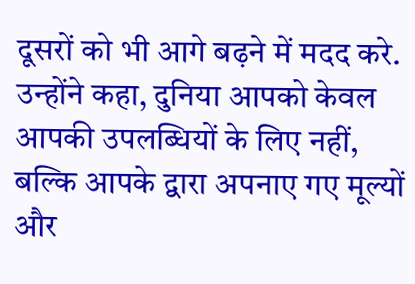दूसरों को भी आगे बढ़ने में मदद करे. उन्होंने कहा, दुनिया आपको केवल आपकी उपलब्धियों के लिए नहीं, बल्कि आपके द्वारा अपनाए गए मूल्यों और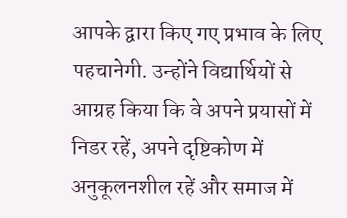आपके द्वारा किए गए प्रभाव के लिए पहचानेगी. उन्होंने विद्यार्थियों से आग्रह किया कि वे अपने प्रयासों में निडर रहें, अपने दृष्टिकोण में अनुकूलनशील रहें और समाज में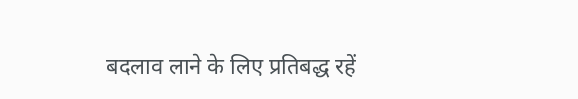बदलाव लाने के लिए प्रतिबद्ध रहें